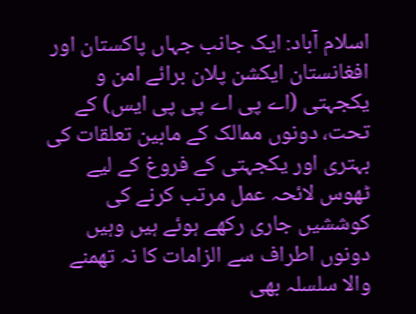اسلام آباد: ایک جانب جہاں پاکستان اور افغانستان ایکشن پلان برائے امن و یکجہتی (اے پی اے پی پی ایس) کے تحت، دونوں ممالک کے مابین تعلقات کی بہتری اور یکجہتی کے فروغ کے لیے ٹھوس لائحہ عمل مرتب کرنے کی کوششیں جاری رکھے ہوئے ہیں وہیں دونوں اطراف سے الزامات کا نہ تھمنے والا سلسلہ بھی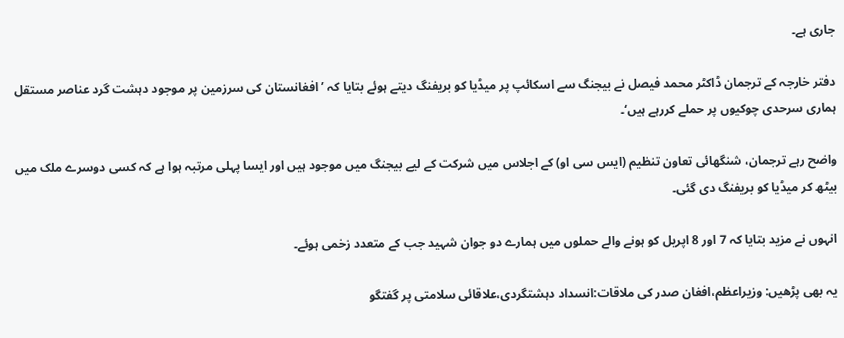جاری ہے۔

دفتر خارجہ کے ترجمان ڈاکٹر محمد فیصل نے بیجنگ سے اسکائپ پر میڈیا کو بریفنگ دیتے ہوئے بتایا کہ ’افغانستان کی سرزمین پر موجود دہشت گرد عناصر مستقل ہماری سرحدی چوکیوں پر حملے کررہے ہیں‘۔

واضح رہے ترجمان، شنگھائی تعاون تنظیم (ایس سی او) کے اجلاس میں شرکت کے لیے بیجنگ میں موجود ہیں اور ایسا پہلی مرتبہ ہوا ہے کہ کسی دوسرے ملک میں بیٹھ کر میڈیا کو بریفنگ دی گئی۔

انہوں نے مزید بتایا کہ 7 اور 8 اپریل کو ہونے والے حملوں میں ہمارے دو جوان شہید جب کے متعدد زخمی ہوئے۔

یہ بھی پڑھیں: وزیراعظم،افغان صدر کی ملاقات:انسداد دہشتگردی،علاقائی سلامتی پر گفتگو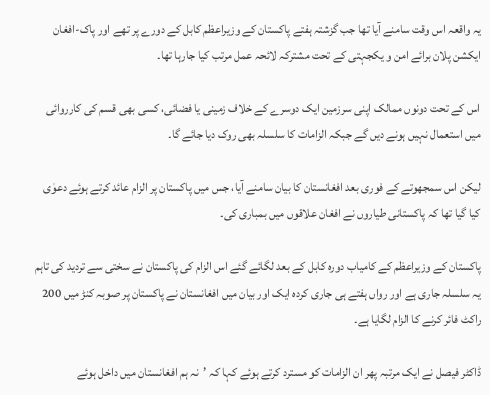یہ واقعہ اس وقت سامنے آیا تھا جب گزشتہ ہفتے پاکستان کے وزیراعظم کابل کے دورے پر تھے اور پاک-افغان ایکشن پلان برائے امن و یکجہتی کے تحت مشترکہ لائحہ عمل مرتب کیا جارہا تھا۔

اس کے تحت دونوں ممالک اپنی سرزمین ایک دوسرے کے خلاف زمینی یا فضائی، کسی بھی قسم کی کارروائی میں استعمال نہیں ہونے دیں گے جبکہ الزامات کا سلسلہ بھی روک دیا جائے گا۔

لیکن اس سمجھوتے کے فوری بعد افغانستان کا بیان سامنے آیا، جس میں پاکستان پر الزام عائد کرتے ہوئے دعوٰی کیا گیا تھا کہ پاکستانی طیاروں نے افغان علاقوں میں بمباری کی۔

پاکستان کے وزیراعظم کے کامیاب دورہ کابل کے بعد لگائے گئے اس الزام کی پاکستان نے سختی سے تردید کی تاہم یہ سلسلہ جاری ہے اور رواں ہفتے ہی جاری کردہ ایک اور بیان میں افغانستان نے پاکستان پر صوبہ کنڑ میں 200 راکٹ فائر کرنے کا الزام لگایا ہے۔

ڈاکٹر فیصل نے ایک مرتبہ پھر ان الزامات کو مسترد کرتے ہوئے کہا کہ ’نہ ہم افغانستان میں داخل ہوئے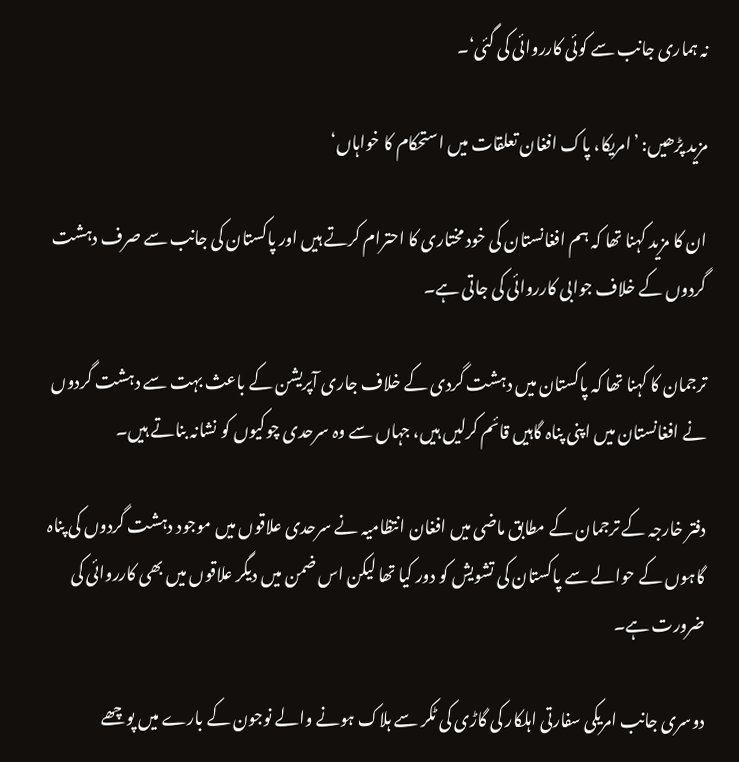نہ ہماری جانب سے کوئی کارروائی کی گئی‘۔

مزید پڑھیں: ’امریکا، پاک افغان تعلقات میں استحکام کا خواہاں‘

ان کا مزید کہنا تھا کہ ہم افغانستان کی خود مختاری کا احترام کرتے ہیں اور پاکستان کی جانب سے صرف دہشت گردوں کے خلاف جوابی کارروائی کی جاتی ہے۔

ترجمان کا کہنا تھا کہ پاکستان میں دہشت گردی کے خلاف جاری آپریشن کے باعث بہت سے دہشت گردوں نے افغانستان میں اپنی پناہ گاہیں قائم کرلیں ہیں، جہاں سے وہ سرحدی چوکیوں کو نشانہ بناتے ہیں۔

دفتر خارجہ کے ترجمان کے مطابق ماضی میں افغان انتظامیہ نے سرحدی علاقوں میں موجود دہشت گردوں کی پناہ گاہوں کے حوالے سے پاکستان کی تشویش کو دور کیا تھا لیکن اس ضمن میں دیگر علاقوں میں بھی کارروائی کی ضرورت ہے۔

دوسری جانب امریکی سفارتی اہلکار کی گاڑی کی ٹکر سے ہلاک ہونے والے نوجون کے بارے میں پوچھے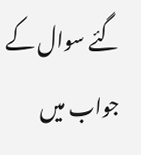گئے سوال کے جواب میں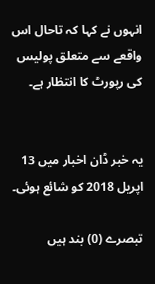انہوں نے کہا کہ تاحال اس واقعے سے متعلق پولیس کی رپورٹ کا انتظار ہے۔


یہ خبر ڈان اخبار میں 13 اپریل 2018 کو شائع ہوئی۔

تبصرے (0) بند ہیں